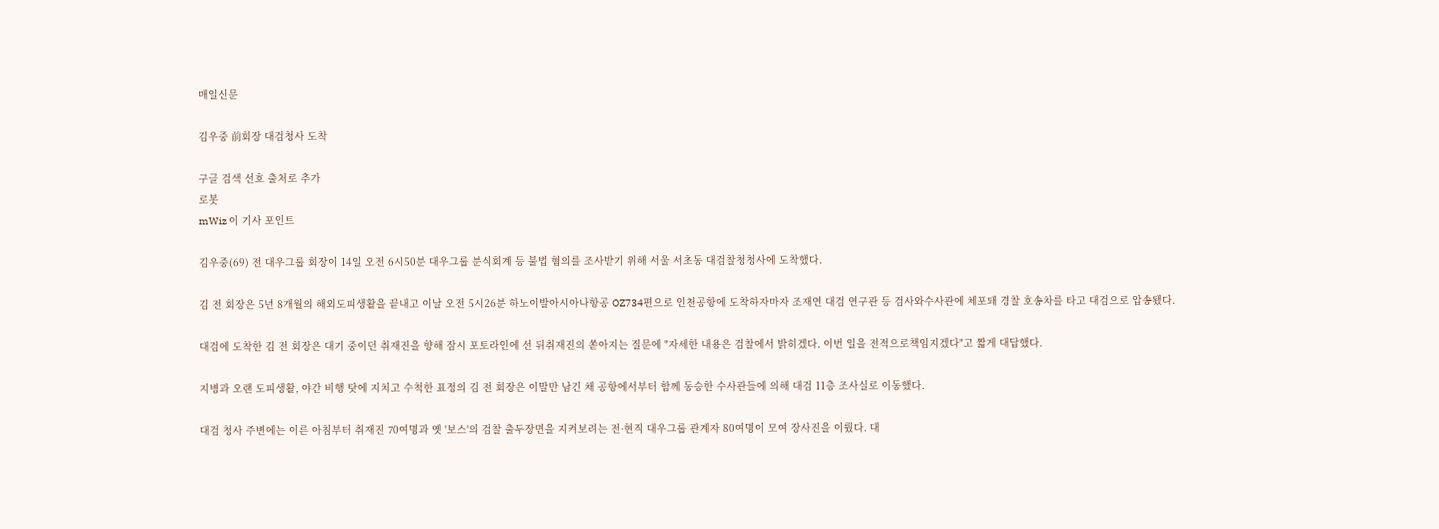매일신문

김우중 前회장 대검청사 도착

구글 검색 선호 출처로 추가
로봇
mWiz 이 기사 포인트

김우중(69) 전 대우그룹 회장이 14일 오전 6시50분 대우그룹 분식회계 등 불법 혐의를 조사받기 위해 서울 서초동 대검찰청청사에 도착했다.

김 전 회장은 5년 8개월의 해외도피생활을 끝내고 이날 오전 5시26분 하노이발아시아나항공 OZ734편으로 인천공항에 도착하자마자 조재연 대검 연구관 등 검사와수사관에 체포돼 경찰 호송차를 타고 대검으로 압송됐다.

대검에 도착한 김 전 회장은 대기 중이던 취재진을 향해 잠시 포토라인에 선 뒤취재진의 쏟아지는 질문에 "자세한 내용은 검찰에서 밝히겠다. 이번 일을 전적으로책임지겠다"고 짧게 대답했다.

지병과 오랜 도피생활, 야간 비행 탓에 지치고 수척한 표정의 김 전 회장은 이말만 남긴 채 공항에서부터 함께 동승한 수사관들에 의해 대검 11층 조사실로 이동했다.

대검 청사 주변에는 이른 아침부터 취재진 70여명과 옛 '보스'의 검찰 출두장면을 지켜보려는 전·현직 대우그룹 관계자 80여명이 모여 장사진을 이뤘다. 대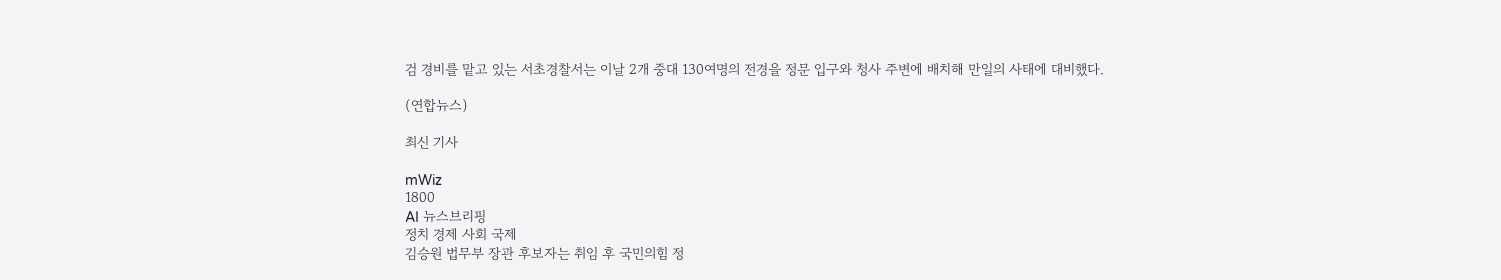검 경비를 맡고 있는 서초경찰서는 이날 2개 중대 130여명의 전경을 정문 입구와 청사 주변에 배치해 만일의 사태에 대비했다.

(연합뉴스)

최신 기사

mWiz
1800
AI 뉴스브리핑
정치 경제 사회 국제
김승원 법무부 장관 후보자는 취임 후 국민의힘 정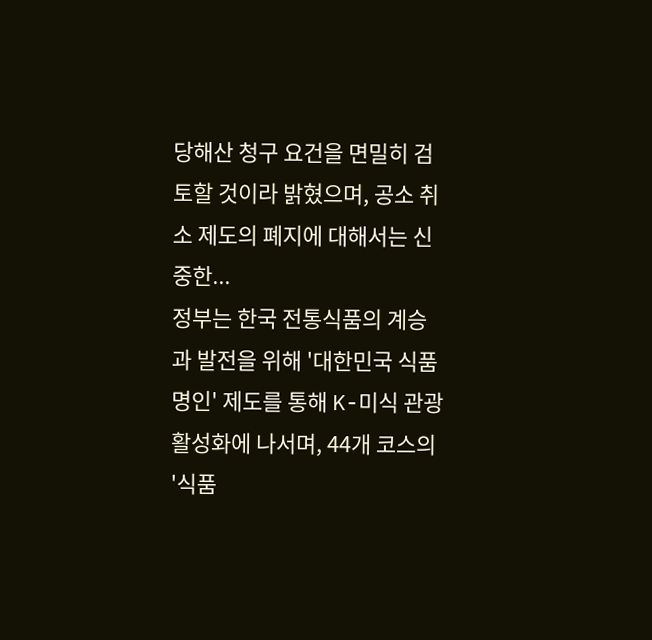당해산 청구 요건을 면밀히 검토할 것이라 밝혔으며, 공소 취소 제도의 폐지에 대해서는 신중한...
정부는 한국 전통식품의 계승과 발전을 위해 '대한민국 식품명인' 제도를 통해 K-미식 관광 활성화에 나서며, 44개 코스의 '식품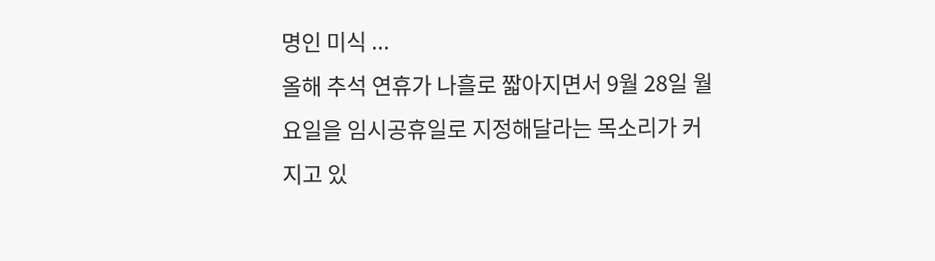명인 미식 ...
올해 추석 연휴가 나흘로 짧아지면서 9월 28일 월요일을 임시공휴일로 지정해달라는 목소리가 커지고 있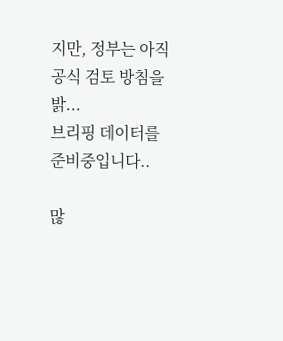지만, 정부는 아직 공식 검토 방침을 밝...
브리핑 데이터를 준비중입니다..

많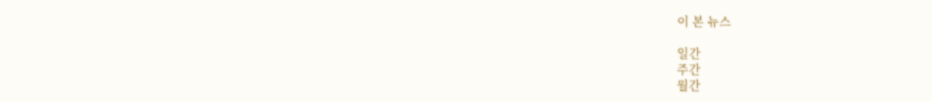이 본 뉴스

일간
주간
월간